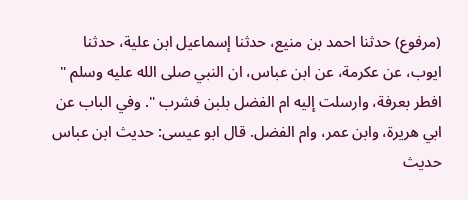(مرفوع) حدثنا احمد بن منيع، حدثنا إسماعيل ابن علية، حدثنا ايوب، عن عكرمة، عن ابن عباس، ان النبي صلى الله عليه وسلم " افطر بعرفة، وارسلت إليه ام الفضل بلبن فشرب ". وفي الباب عن ابي هريرة، وابن عمر، وام الفضل. قال ابو عيسى: حديث ابن عباس حديث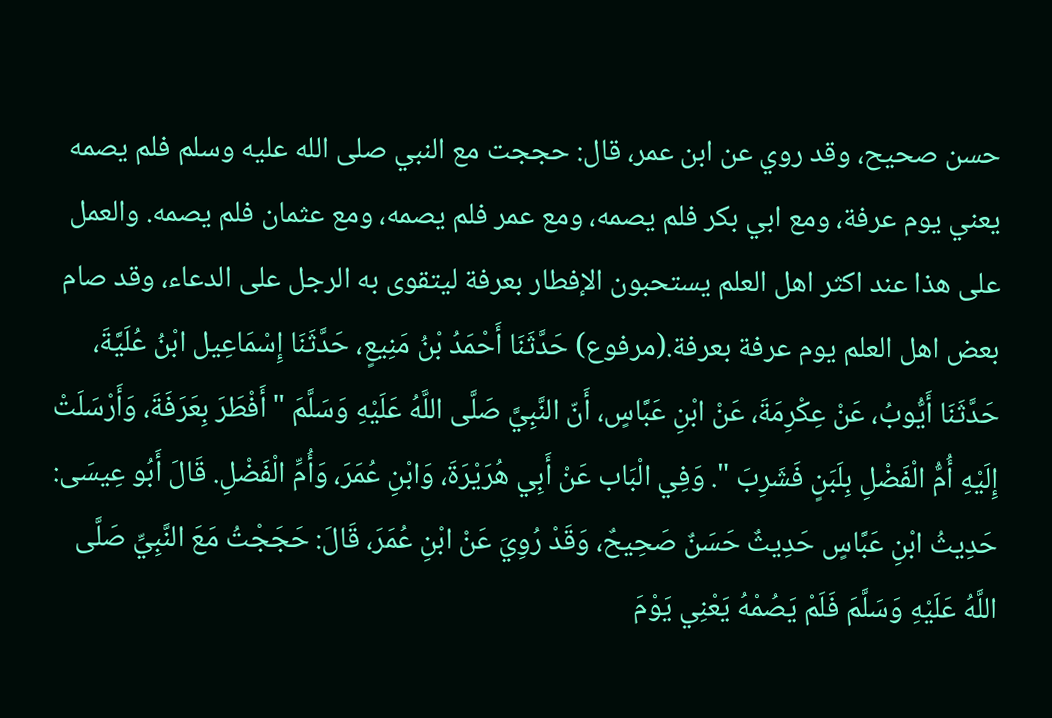حسن صحيح، وقد روي عن ابن عمر، قال: حججت مع النبي صلى الله عليه وسلم فلم يصمه يعني يوم عرفة، ومع ابي بكر فلم يصمه، ومع عمر فلم يصمه، ومع عثمان فلم يصمه. والعمل على هذا عند اكثر اهل العلم يستحبون الإفطار بعرفة ليتقوى به الرجل على الدعاء، وقد صام بعض اهل العلم يوم عرفة بعرفة.(مرفوع) حَدَّثَنَا أَحْمَدُ بْنُ مَنِيعٍ، حَدَّثَنَا إِسْمَاعِيل ابْنُ عُلَيَّةَ، حَدَّثَنَا أَيُّوبُ، عَنْ عِكْرِمَةَ، عَنْ ابْنِ عَبَّاسٍ، أَنّ النَّبِيَّ صَلَّى اللَّهُ عَلَيْهِ وَسَلَّمَ " أَفْطَرَ بِعَرَفَةَ، وَأَرْسَلَتْ إِلَيْهِ أُمُّ الْفَضْلِ بِلَبَنٍ فَشَرِبَ ". وَفِي الْبَاب عَنْ أَبِي هُرَيْرَةَ، وَابْنِ عُمَرَ، وَأُمِّ الْفَضْلِ. قَالَ أَبُو عِيسَى: حَدِيثُ ابْنِ عَبَّاسٍ حَدِيثٌ حَسَنٌ صَحِيحٌ، وَقَدْ رُوِيَ عَنْ ابْنِ عُمَرَ، قَالَ: حَجَجْتُ مَعَ النَّبِيِّ صَلَّى اللَّهُ عَلَيْهِ وَسَلَّمَ فَلَمْ يَصُمْهُ يَعْنِي يَوْمَ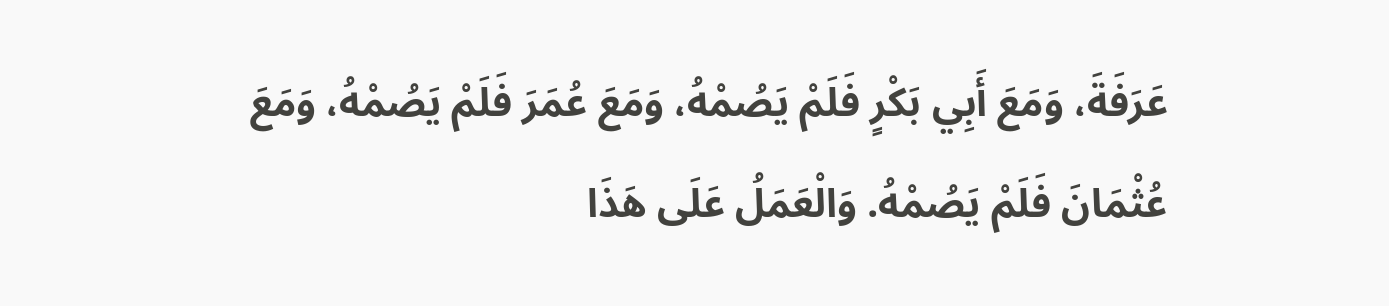عَرَفَةَ، وَمَعَ أَبِي بَكْرٍ فَلَمْ يَصُمْهُ، وَمَعَ عُمَرَ فَلَمْ يَصُمْهُ، وَمَعَ عُثْمَانَ فَلَمْ يَصُمْهُ. وَالْعَمَلُ عَلَى هَذَا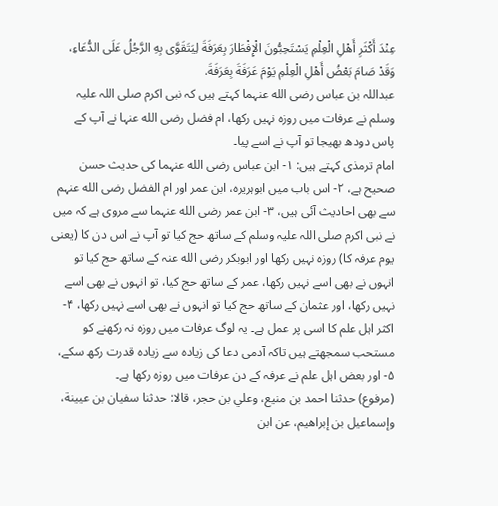عِنْدَ أَكْثَرِ أَهْلِ الْعِلْمِ يَسْتَحِبُّونَ الْإِفْطَارَ بِعَرَفَةَ لِيَتَقَوَّى بِهِ الرَّجُلُ عَلَى الدُّعَاءِ، وَقَدْ صَامَ بَعْضُ أَهْلِ الْعِلْمِ يَوْمَ عَرَفَةَ بِعَرَفَةَ.
عبداللہ بن عباس رضی الله عنہما کہتے ہیں کہ نبی اکرم صلی اللہ علیہ وسلم نے عرفات میں روزہ نہیں رکھا، ام فضل رضی الله عنہا نے آپ کے پاس دودھ بھیجا تو آپ نے اسے پیا۔
امام ترمذی کہتے ہیں: ۱- ابن عباس رضی الله عنہما کی حدیث حسن صحیح ہے، ۲- اس باب میں ابوہریرہ، ابن عمر اور ام الفضل رضی الله عنہم سے بھی احادیث آئی ہیں، ۳- ابن عمر رضی الله عنہما سے مروی ہے کہ میں نے نبی اکرم صلی اللہ علیہ وسلم کے ساتھ حج کیا تو آپ نے اس دن کا (یعنی یوم عرفہ کا) روزہ نہیں رکھا اور ابوبکر رضی الله عنہ کے ساتھ حج کیا تو انہوں نے بھی اسے نہیں رکھا، عمر کے ساتھ حج کیا، تو انہوں نے بھی اسے نہیں رکھا، اور عثمان کے ساتھ حج کیا تو انہوں نے بھی اسے نہیں رکھا، ۴- اکثر اہل علم کا اسی پر عمل ہے۔ یہ لوگ عرفات میں روزہ نہ رکھنے کو مستحب سمجھتے ہیں تاکہ آدمی دعا کی زیادہ سے زیادہ قدرت رکھ سکے، ۵- اور بعض اہل علم نے عرفہ کے دن عرفات میں روزہ رکھا ہے۔
(مرفوع) حدثنا احمد بن منيع، وعلي بن حجر، قالا: حدثنا سفيان بن عيينة، وإسماعيل بن إبراهيم، عن ابن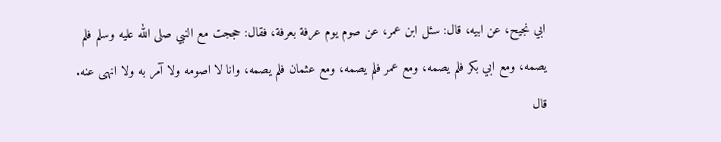ابي نجيح، عن ابيه، قال: سئل ابن عمر، عن صوم يوم عرفة بعرفة، فقال: حججت مع النبي صلى الله عليه وسلم فلم يصمه، ومع ابي بكر فلم يصمه، ومع عمر فلم يصمه، ومع عثمان فلم يصمه، وانا لا اصومه ولا آمر به ولا انهى عنه. قال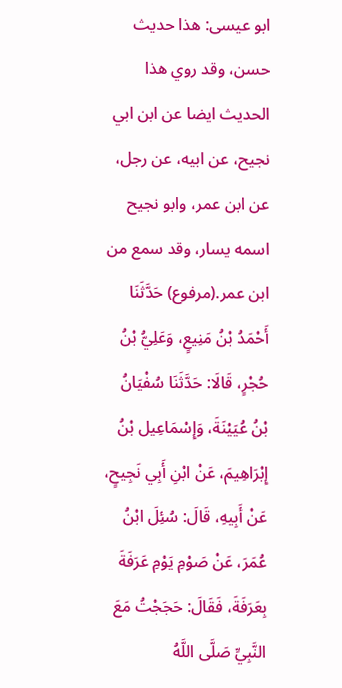ابو عيسى: هذا حديث حسن، وقد روي هذا الحديث ايضا عن ابن ابي نجيح، عن ابيه، عن رجل، عن ابن عمر، وابو نجيح اسمه يسار، وقد سمع من ابن عمر.(مرفوع) حَدَّثَنَا أَحْمَدُ بْنُ مَنِيعٍ، وَعَلِيُّ بْنُ حُجْرٍ، قَالَا: حَدَّثَنَا سُفْيَانُ بْنُ عُيَيْنَةَ، وَإِسْمَاعِيل بْنُ إِبْرَاهِيمَ، عَنْ ابْنِ أَبِي نَجِيحٍ، عَنْ أَبِيهِ، قَالَ: سُئِلَ ابْنُ عُمَرَ، عَنْ صَوْمِ يَوْمِ عَرَفَةَ بِعَرَفَةَ، فَقَالَ: حَجَجْتُ مَعَ النَّبِيِّ صَلَّى اللَّهُ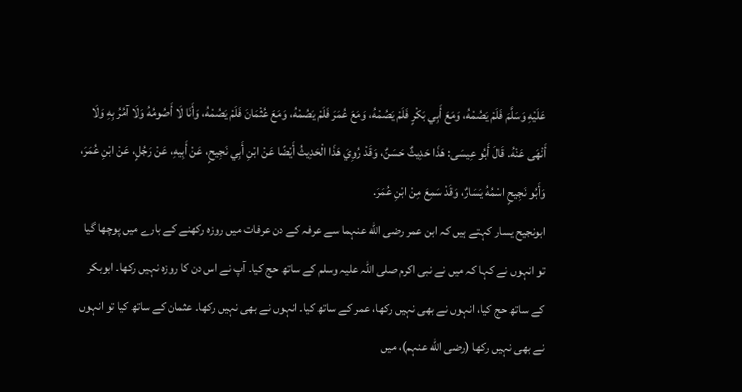عَلَيْهِ وَسَلَّمَ فَلَمْ يَصُمْهُ، وَمَعَ أَبِي بَكْرٍ فَلَمْ يَصُمْهُ، وَمَعَ عُمَرَ فَلَمْ يَصُمْهُ، وَمَعَ عُثْمَانَ فَلَمْ يَصُمْهُ، وَأَنَا لَا أَصُومُهُ وَلَا آمُرُ بِهِ وَلَا أَنْهَى عَنْهُ. قَالَ أَبُو عِيسَى: هَذَا حَدِيثٌ حَسَنٌ، وَقَدْ رُوِيَ هَذَا الْحَدِيثُ أَيْضًا عَنْ ابْنِ أَبِي نَجِيحٍ، عَنْ أَبِيهِ، عَنْ رَجُلٍ، عَنْ ابْنِ عُمَرَ، وَأَبُو نَجِيحٍ اسْمُهُ يَسَارٌ، وَقَدْ سَمِعَ مِنْ ابْنِ عُمَرَ.
ابونجیح یسار کہتے ہیں کہ ابن عمر رضی الله عنہما سے عرفہ کے دن عرفات میں روزہ رکھنے کے بارے میں پوچھا گیا تو انہوں نے کہا کہ میں نے نبی اکرم صلی اللہ علیہ وسلم کے ساتھ حج کیا۔ آپ نے اس دن کا روزہ نہیں رکھا۔ ابوبکر کے ساتھ حج کیا، انہوں نے بھی نہیں رکھا، عمر کے ساتھ کیا۔ انہوں نے بھی نہیں رکھا۔ عثمان کے ساتھ کیا تو انہوں نے بھی نہیں رکھا (رضی الله عنہم)، میں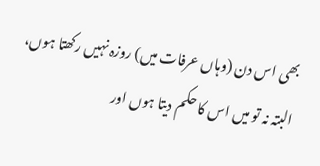بھی اس دن (وہاں عرفات میں) روزہ نہیں رکھتا ہوں، البتہ نہ تو میں اس کا حکم دیتا ہوں اور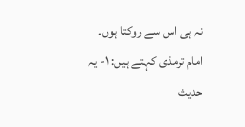نہ ہی اس سے روکتا ہوں۔
امام ترمذی کہتے ہیں: ۱- یہ حدیث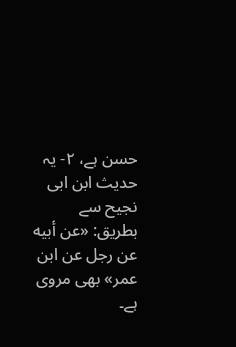حسن ہے، ۲- یہ حدیث ابن ابی نجیح سے بطریق: «عن أبيه عن رجل عن ابن عمر» بھی مروی ہے۔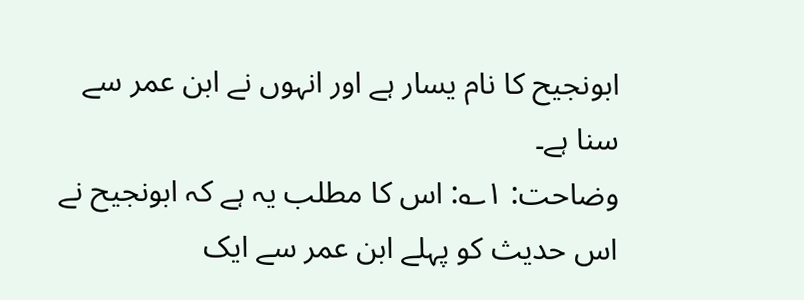ابونجیح کا نام یسار ہے اور انہوں نے ابن عمر سے سنا ہے۔
وضاحت: ۱؎: اس کا مطلب یہ ہے کہ ابونجیح نے اس حدیث کو پہلے ابن عمر سے ایک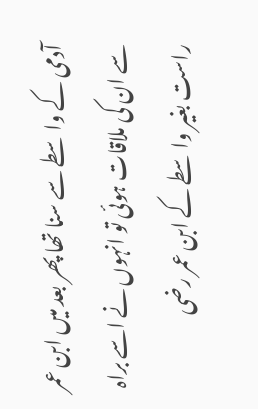آدمی کے واسطے سے سنا تھا پھر بعد میں ابن عمر سے ان کی ملاقات ہوئی تو انہوں نے اسے براہ راست بغیر واسطے کے ابن عمر رضی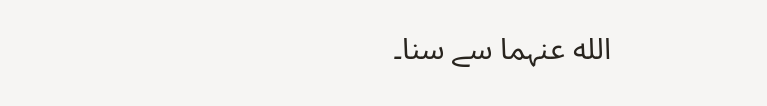الله عنہما سے سنا۔